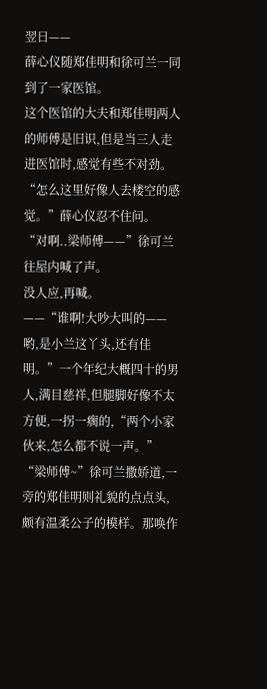翌日——
薛心仪随郑佳明和徐可兰一同到了一家医馆。
这个医馆的大夫和郑佳明两人的师傅是旧识,但是当三人走进医馆时,感觉有些不对劲。
“怎么这里好像人去楼空的感觉。”薛心仪忍不住问。
“对啊..梁师傅——”徐可兰往屋内喊了声。
没人应,再喊。
——“谁啊!大吵大叫的——哟,是小兰这丫头,还有佳明。”一个年纪大概四十的男人,满目慈祥,但腿脚好像不太方便,一拐一瘸的,“两个小家伙来,怎么都不说一声。”
“梁师傅~”徐可兰撒娇道,一旁的郑佳明则礼貌的点点头,颇有温柔公子的模样。那唤作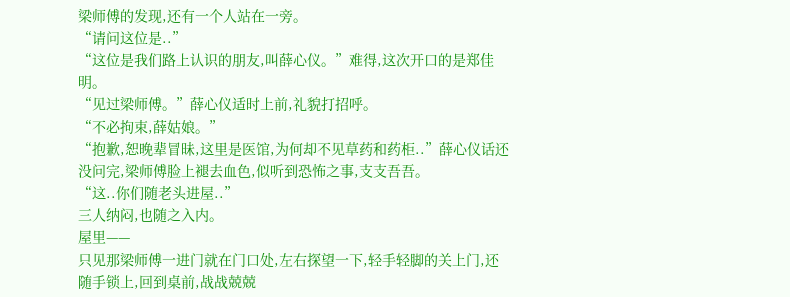梁师傅的发现,还有一个人站在一旁。
“请问这位是..”
“这位是我们路上认识的朋友,叫薛心仪。”难得,这次开口的是郑佳明。
“见过梁师傅。”薛心仪适时上前,礼貌打招呼。
“不必拘束,薛姑娘。”
“抱歉,恕晚辈冒昧,这里是医馆,为何却不见草药和药柜..”薛心仪话还没问完,梁师傅脸上褪去血色,似听到恐怖之事,支支吾吾。
“这..你们随老头进屋..”
三人纳闷,也随之入内。
屋里——
只见那梁师傅一进门就在门口处,左右探望一下,轻手轻脚的关上门,还随手锁上,回到桌前,战战兢兢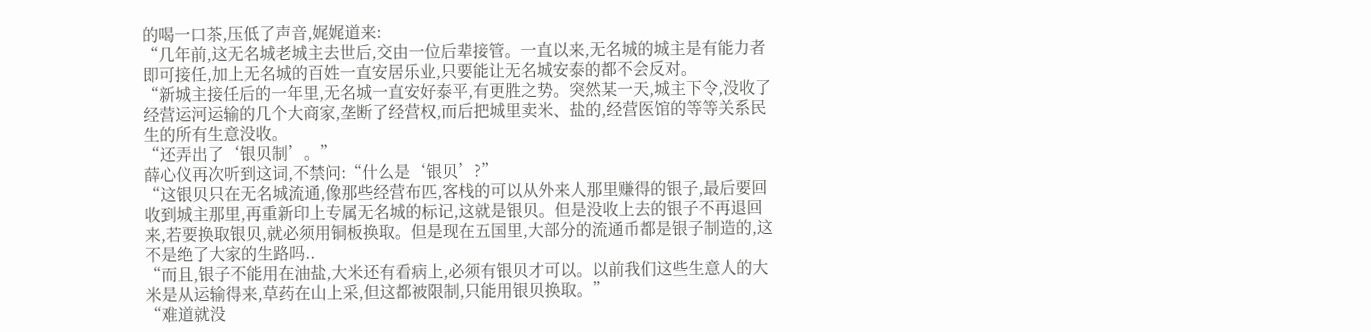的喝一口茶,压低了声音,娓娓道来:
“几年前,这无名城老城主去世后,交由一位后辈接管。一直以来,无名城的城主是有能力者即可接任,加上无名城的百姓一直安居乐业,只要能让无名城安泰的都不会反对。
“新城主接任后的一年里,无名城一直安好泰平,有更胜之势。突然某一天,城主下令,没收了经营运河运输的几个大商家,垄断了经营权,而后把城里卖米、盐的,经营医馆的等等关系民生的所有生意没收。
“还弄出了‘银贝制’。”
薛心仪再次听到这词,不禁问:“什么是‘银贝’?”
“这银贝只在无名城流通,像那些经营布匹,客栈的可以从外来人那里赚得的银子,最后要回收到城主那里,再重新印上专属无名城的标记,这就是银贝。但是没收上去的银子不再退回来,若要换取银贝,就必须用铜板换取。但是现在五国里,大部分的流通币都是银子制造的,这不是绝了大家的生路吗..
“而且,银子不能用在油盐,大米还有看病上,必须有银贝才可以。以前我们这些生意人的大米是从运输得来,草药在山上采,但这都被限制,只能用银贝换取。”
“难道就没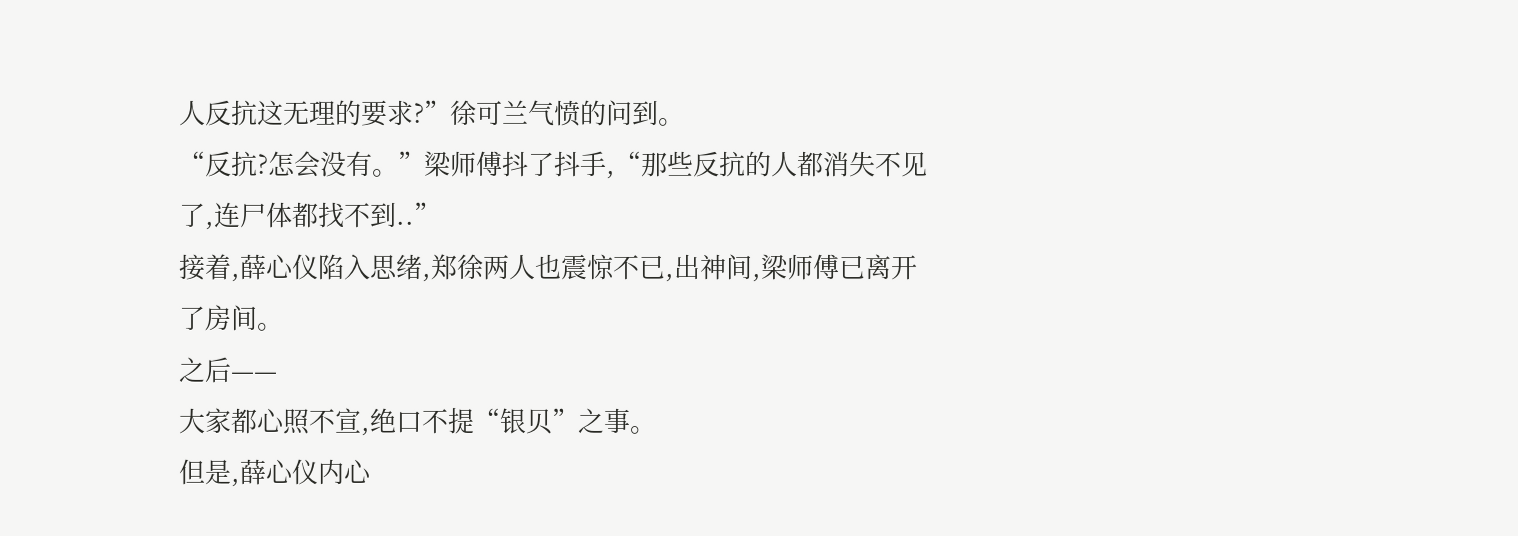人反抗这无理的要求?”徐可兰气愤的问到。
“反抗?怎会没有。”梁师傅抖了抖手,“那些反抗的人都消失不见了,连尸体都找不到..”
接着,薛心仪陷入思绪,郑徐两人也震惊不已,出神间,梁师傅已离开了房间。
之后——
大家都心照不宣,绝口不提“银贝”之事。
但是,薛心仪内心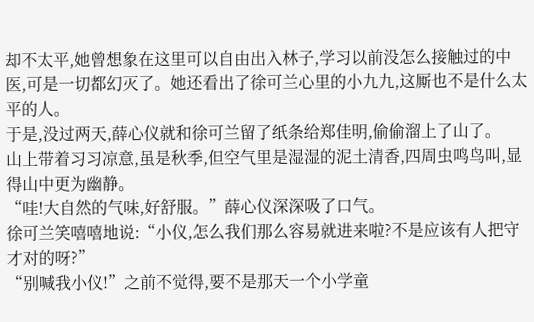却不太平,她曾想象在这里可以自由出入林子,学习以前没怎么接触过的中医,可是一切都幻灭了。她还看出了徐可兰心里的小九九,这厮也不是什么太平的人。
于是,没过两天,薛心仪就和徐可兰留了纸条给郑佳明,偷偷溜上了山了。
山上带着习习凉意,虽是秋季,但空气里是湿湿的泥土清香,四周虫鸣鸟叫,显得山中更为幽静。
“哇!大自然的气味,好舒服。”薛心仪深深吸了口气。
徐可兰笑嘻嘻地说:“小仪,怎么我们那么容易就进来啦?不是应该有人把守才对的呀?”
“别喊我小仪!”之前不觉得,要不是那天一个小学童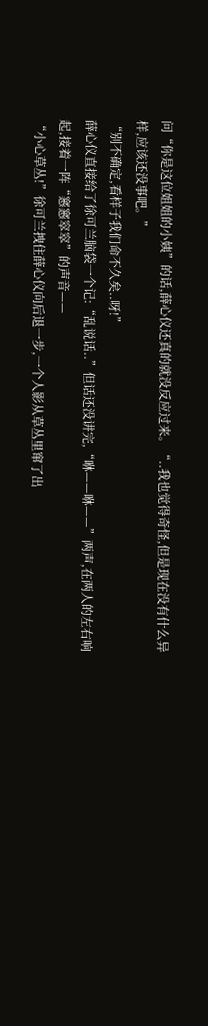问“你是这位姐姐的小姨”的话,薛心仪还真的就没反应过来。“..我也觉得奇怪,但是现在没有什么异样,应该还没事吧。”
“别不确定,看样子我们命不久矣..呀!”
薛心仪直接给了徐可兰脑袋一个记:“乱说话..”但话还没讲完,“咻——咻——”两声,在两人的左右响起,接着一阵“窸窸窣窣”的声音——
“小心草丛!”徐可兰拽住薛心仪向后退一步,一个人影从草丛里窜了出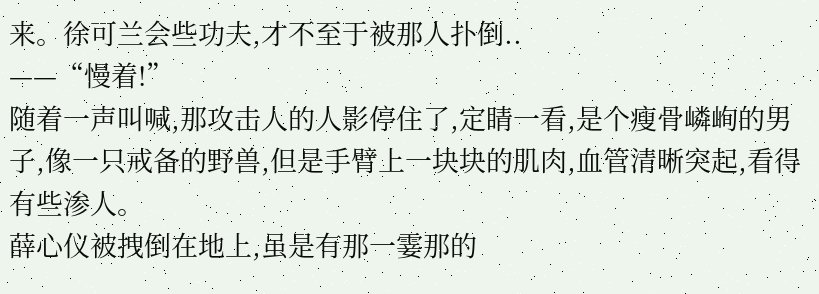来。徐可兰会些功夫,才不至于被那人扑倒..
——“慢着!”
随着一声叫喊,那攻击人的人影停住了,定睛一看,是个瘦骨嶙峋的男子,像一只戒备的野兽,但是手臂上一块块的肌肉,血管清晰突起,看得有些渗人。
薛心仪被拽倒在地上,虽是有那一霎那的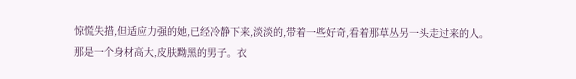惊慌失措,但适应力强的她,已经冷静下来,淡淡的,带着一些好奇,看着那草丛另一头走过来的人。
那是一个身材高大,皮肤黝黑的男子。衣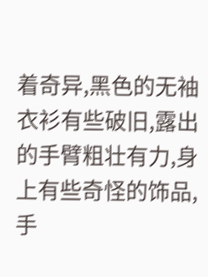着奇异,黑色的无袖衣衫有些破旧,露出的手臂粗壮有力,身上有些奇怪的饰品,手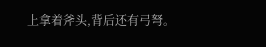上拿着斧头,背后还有弓弩。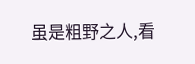虽是粗野之人,看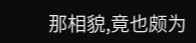那相貌,竟也颇为